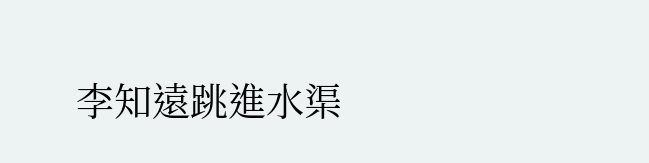李知遠跳進水渠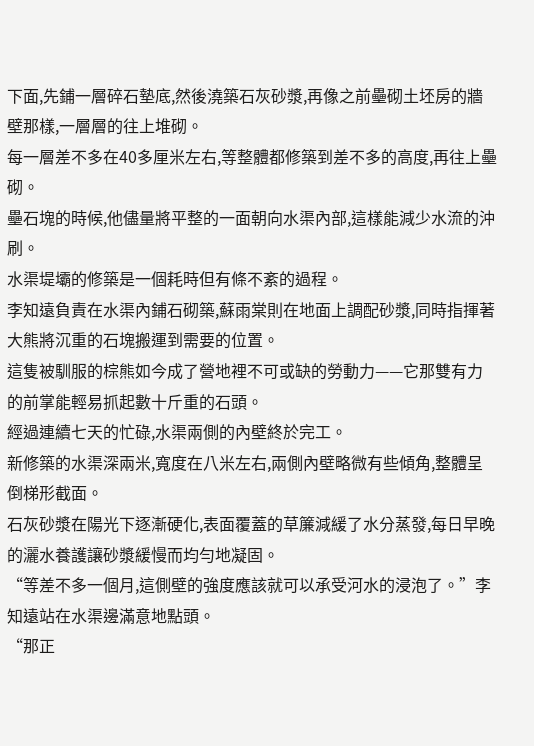下面,先鋪一層碎石墊底,然後澆築石灰砂漿,再像之前壘砌土坯房的牆壁那樣,一層層的往上堆砌。
每一層差不多在40多厘米左右,等整體都修築到差不多的高度,再往上壘砌。
壘石塊的時候,他儘量將平整的一面朝向水渠內部,這樣能減少水流的沖刷。
水渠堤壩的修築是一個耗時但有條不紊的過程。
李知遠負責在水渠內鋪石砌築,蘇雨棠則在地面上調配砂漿,同時指揮著大熊將沉重的石塊搬運到需要的位置。
這隻被馴服的棕熊如今成了營地裡不可或缺的勞動力——它那雙有力的前掌能輕易抓起數十斤重的石頭。
經過連續七天的忙碌,水渠兩側的內壁終於完工。
新修築的水渠深兩米,寬度在八米左右,兩側內壁略微有些傾角,整體呈倒梯形截面。
石灰砂漿在陽光下逐漸硬化,表面覆蓋的草簾減緩了水分蒸發,每日早晚的灑水養護讓砂漿緩慢而均勻地凝固。
“等差不多一個月,這側壁的強度應該就可以承受河水的浸泡了。”李知遠站在水渠邊滿意地點頭。
“那正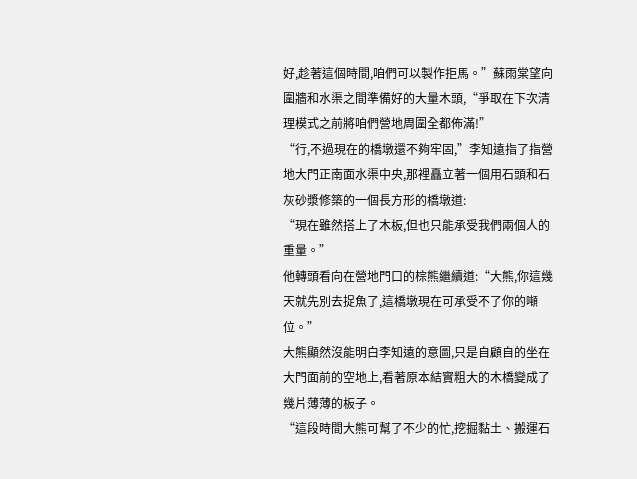好,趁著這個時間,咱們可以製作拒馬。”蘇雨棠望向圍牆和水渠之間準備好的大量木頭,“爭取在下次清理模式之前將咱們營地周圍全都佈滿!”
“行,不過現在的橋墩還不夠牢固,”李知遠指了指營地大門正南面水渠中央,那裡矗立著一個用石頭和石灰砂漿修築的一個長方形的橋墩道:
“現在雖然搭上了木板,但也只能承受我們兩個人的重量。”
他轉頭看向在營地門口的棕熊繼續道:“大熊,你這幾天就先別去捉魚了,這橋墩現在可承受不了你的噸位。”
大熊顯然沒能明白李知遠的意圖,只是自顧自的坐在大門面前的空地上,看著原本結實粗大的木橋變成了幾片薄薄的板子。
“這段時間大熊可幫了不少的忙,挖掘黏土、搬運石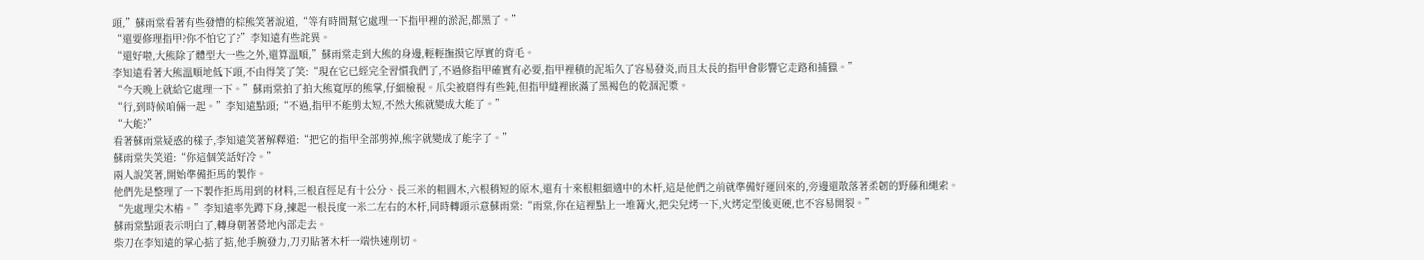頭,”蘇雨棠看著有些發懵的棕熊笑著說道,“等有時間幫它處理一下指甲裡的淤泥,都黑了。”
“還要修理指甲?你不怕它了?”李知遠有些詫異。
“還好啦,大熊除了體型大一些之外,還算溫順,”蘇雨棠走到大熊的身邊,輕輕撫摸它厚實的背毛。
李知遠看著大熊溫順地低下頭,不由得笑了笑:“現在它已經完全習慣我們了,不過修指甲確實有必要,指甲裡積的泥垢久了容易發炎,而且太長的指甲會影響它走路和捕獵。”
“今天晚上就給它處理一下。”蘇雨棠拍了拍大熊寬厚的熊掌,仔細檢視。爪尖被磨得有些鈍,但指甲縫裡嵌滿了黑褐色的乾涸泥漿。
“行,到時候咱倆一起。”李知遠點頭;“不過,指甲不能剪太短,不然大熊就變成大能了。”
“大能?”
看著蘇雨棠疑惑的樣子,李知遠笑著解釋道:“把它的指甲全部剪掉,熊字就變成了能字了。”
蘇雨棠失笑道:“你這個笑話好冷。”
兩人說笑著,開始準備拒馬的製作。
他們先是整理了一下製作拒馬用到的材料,三根直徑足有十公分、長三米的粗圓木,六根稍短的原木,還有十來根粗細適中的木杆,這是他們之前就準備好運回來的,旁邊還散落著柔韌的野藤和繩索。
“先處理尖木樁。”李知遠率先蹲下身,揀起一根長度一米二左右的木杆,同時轉頭示意蘇雨棠:“雨棠,你在這裡點上一堆篝火,把尖兒烤一下,火烤定型後更硬,也不容易開裂。”
蘇雨棠點頭表示明白了,轉身朝著營地內部走去。
柴刀在李知遠的掌心掂了掂,他手腕發力,刀刃貼著木杆一端快速削切。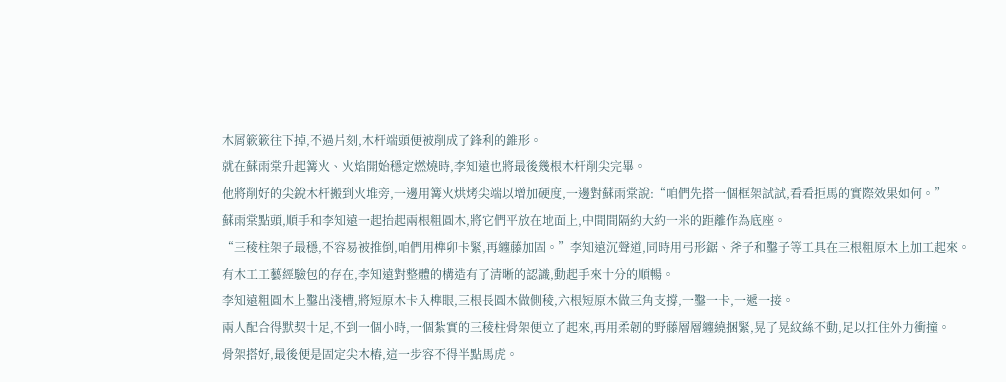木屑簌簌往下掉,不過片刻,木杆端頭便被削成了鋒利的錐形。
就在蘇雨棠升起篝火、火焰開始穩定燃燒時,李知遠也將最後幾根木杆削尖完畢。
他將削好的尖銳木杆搬到火堆旁,一邊用篝火烘烤尖端以增加硬度,一邊對蘇雨棠說:“咱們先搭一個框架試試,看看拒馬的實際效果如何。”
蘇雨棠點頭,順手和李知遠一起抬起兩根粗圓木,將它們平放在地面上,中間間隔約大約一米的距離作為底座。
“三稜柱架子最穩,不容易被推倒,咱們用榫卯卡緊,再纏藤加固。”李知遠沉聲道,同時用弓形鋸、斧子和鑿子等工具在三根粗原木上加工起來。
有木工工藝經驗包的存在,李知遠對整體的構造有了清晰的認識,動起手來十分的順暢。
李知遠粗圓木上鑿出淺槽,將短原木卡入榫眼,三根長圓木做側稜,六根短原木做三角支撐,一鑿一卡,一遞一接。
兩人配合得默契十足,不到一個小時,一個紮實的三稜柱骨架便立了起來,再用柔韌的野藤層層纏繞捆緊,晃了晃紋絲不動,足以扛住外力衝撞。
骨架搭好,最後便是固定尖木樁,這一步容不得半點馬虎。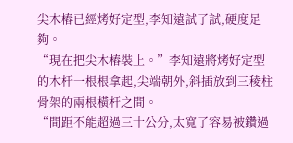尖木樁已經烤好定型,李知遠試了試,硬度足夠。
“現在把尖木樁裝上。”李知遠將烤好定型的木杆一根根拿起,尖端朝外,斜插放到三稜柱骨架的兩根橫杆之間。
“間距不能超過三十公分,太寬了容易被鑽過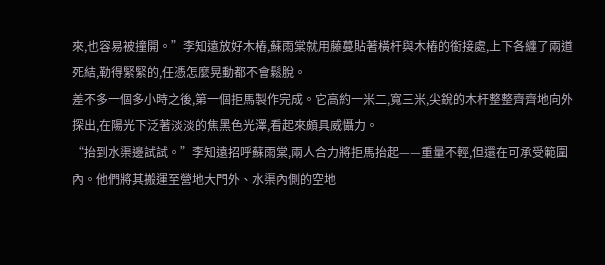來,也容易被撞開。”李知遠放好木樁,蘇雨棠就用藤蔓貼著橫杆與木樁的銜接處,上下各纏了兩道死結,勒得緊緊的,任憑怎麼晃動都不會鬆脫。
差不多一個多小時之後,第一個拒馬製作完成。它高約一米二,寬三米,尖銳的木杆整整齊齊地向外探出,在陽光下泛著淡淡的焦黑色光澤,看起來頗具威懾力。
“抬到水渠邊試試。”李知遠招呼蘇雨棠,兩人合力將拒馬抬起——重量不輕,但還在可承受範圍內。他們將其搬運至營地大門外、水渠內側的空地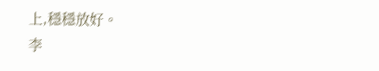上,穩穩放好。
李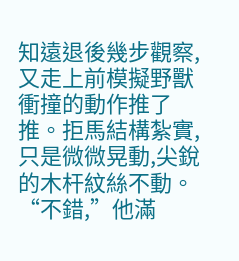知遠退後幾步觀察,又走上前模擬野獸衝撞的動作推了推。拒馬結構紮實,只是微微晃動,尖銳的木杆紋絲不動。“不錯,”他滿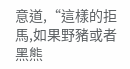意道,“這樣的拒馬,如果野豬或者黑熊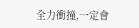全力衝撞,一定會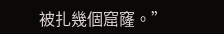被扎幾個窟窿。”